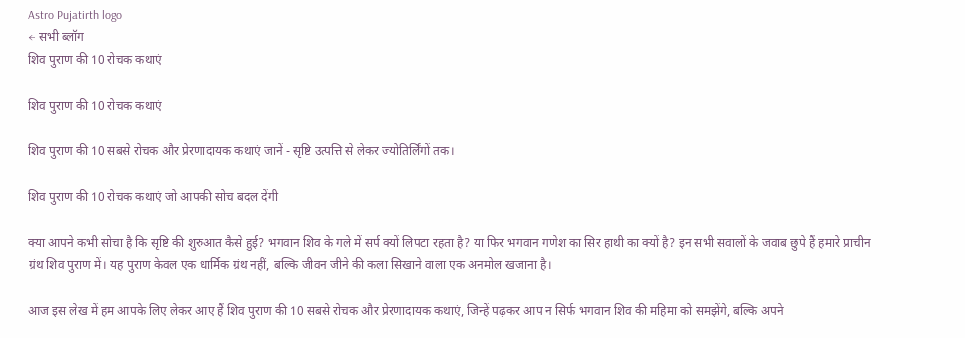Astro Pujatirth logo
← सभी ब्लॉग
शिव पुराण की 10 रोचक कथाएं

शिव पुराण की 10 रोचक कथाएं

शिव पुराण की 10 सबसे रोचक और प्रेरणादायक कथाएं जानें - सृष्टि उत्पत्ति से लेकर ज्योतिर्लिंगों तक।

शिव पुराण की 10 रोचक कथाएं जो आपकी सोच बदल देंगी

क्या आपने कभी सोचा है कि सृष्टि की शुरुआत कैसे हुई? भगवान शिव के गले में सर्प क्यों लिपटा रहता है? या फिर भगवान गणेश का सिर हाथी का क्यों है? इन सभी सवालों के जवाब छुपे हैं हमारे प्राचीन ग्रंथ शिव पुराण में। यह पुराण केवल एक धार्मिक ग्रंथ नहीं, बल्कि जीवन जीने की कला सिखाने वाला एक अनमोल खजाना है।

आज इस लेख में हम आपके लिए लेकर आए हैं शिव पुराण की 10 सबसे रोचक और प्रेरणादायक कथाएं, जिन्हें पढ़कर आप न सिर्फ भगवान शिव की महिमा को समझेंगे, बल्कि अपने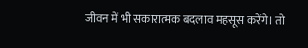जीवन में भी सकारात्मक बदलाव महसूस करेंगे। तो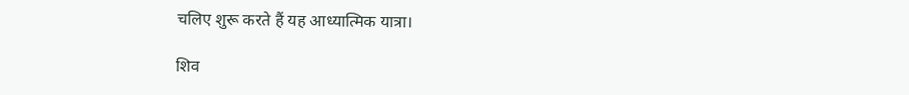चलिए शुरू करते हैं यह आध्यात्मिक यात्रा।

शिव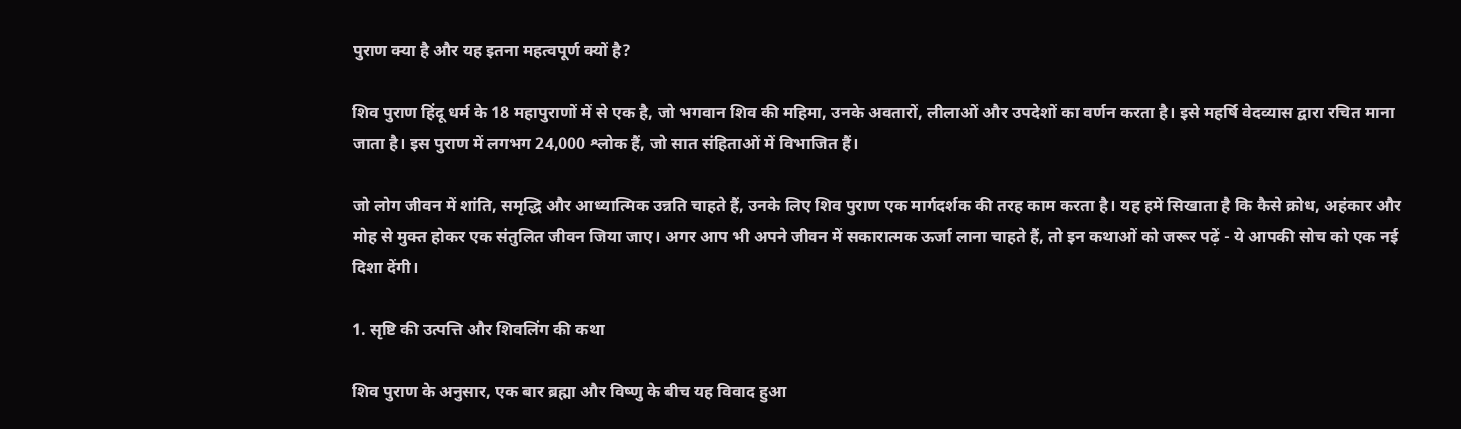पुराण क्या है और यह इतना महत्वपूर्ण क्यों है?

शिव पुराण हिंदू धर्म के 18 महापुराणों में से एक है, जो भगवान शिव की महिमा, उनके अवतारों, लीलाओं और उपदेशों का वर्णन करता है। इसे महर्षि वेदव्यास द्वारा रचित माना जाता है। इस पुराण में लगभग 24,000 श्लोक हैं, जो सात संहिताओं में विभाजित हैं।

जो लोग जीवन में शांति, समृद्धि और आध्यात्मिक उन्नति चाहते हैं, उनके लिए शिव पुराण एक मार्गदर्शक की तरह काम करता है। यह हमें सिखाता है कि कैसे क्रोध, अहंकार और मोह से मुक्त होकर एक संतुलित जीवन जिया जाए। अगर आप भी अपने जीवन में सकारात्मक ऊर्जा लाना चाहते हैं, तो इन कथाओं को जरूर पढ़ें - ये आपकी सोच को एक नई दिशा देंगी।

1. सृष्टि की उत्पत्ति और शिवलिंग की कथा

शिव पुराण के अनुसार, एक बार ब्रह्मा और विष्णु के बीच यह विवाद हुआ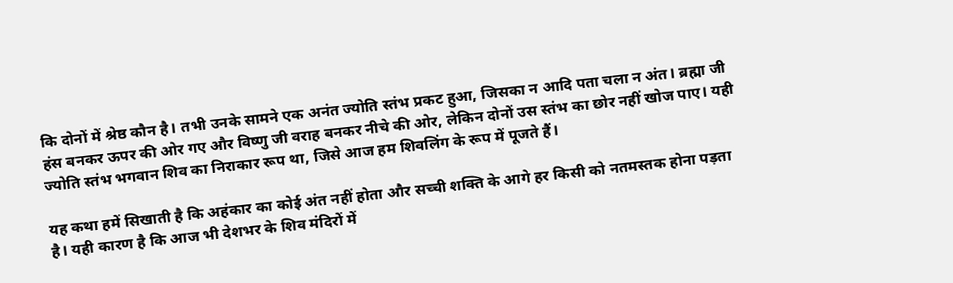कि दोनों में श्रेष्ठ कौन है। तभी उनके सामने एक अनंत ज्योति स्तंभ प्रकट हुआ, जिसका न आदि पता चला न अंत। ब्रह्मा जी हंस बनकर ऊपर की ओर गए और विष्णु जी वराह बनकर नीचे की ओर, लेकिन दोनों उस स्तंभ का छोर नहीं खोज पाए। यही ज्योति स्तंभ भगवान शिव का निराकार रूप था, जिसे आज हम शिवलिंग के रूप में पूजते हैं।

यह कथा हमें सिखाती है कि अहंकार का कोई अंत नहीं होता और सच्ची शक्ति के आगे हर किसी को नतमस्तक होना पड़ता है। यही कारण है कि आज भी देशभर के शिव मंदिरों में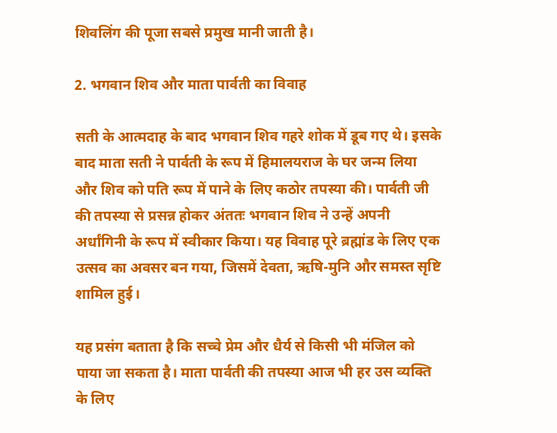शिवलिंग की पूजा सबसे प्रमुख मानी जाती है।

2. भगवान शिव और माता पार्वती का विवाह

सती के आत्मदाह के बाद भगवान शिव गहरे शोक में डूब गए थे। इसके बाद माता सती ने पार्वती के रूप में हिमालयराज के घर जन्म लिया और शिव को पति रूप में पाने के लिए कठोर तपस्या की। पार्वती जी की तपस्या से प्रसन्न होकर अंततः भगवान शिव ने उन्हें अपनी अर्धांगिनी के रूप में स्वीकार किया। यह विवाह पूरे ब्रह्मांड के लिए एक उत्सव का अवसर बन गया, जिसमें देवता, ऋषि-मुनि और समस्त सृष्टि शामिल हुई।

यह प्रसंग बताता है कि सच्चे प्रेम और धैर्य से किसी भी मंजिल को पाया जा सकता है। माता पार्वती की तपस्या आज भी हर उस व्यक्ति के लिए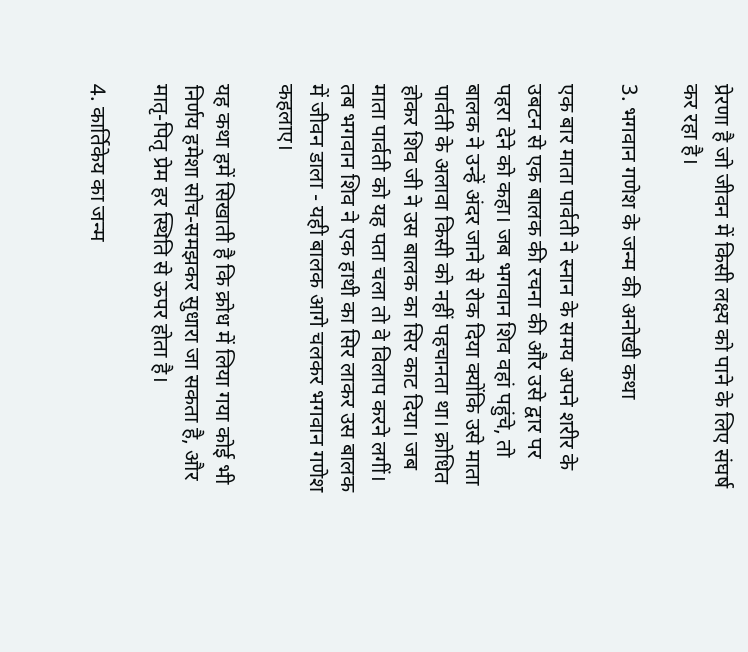प्रेरणा है जो जीवन में किसी लक्ष्य को पाने के लिए संघर्ष कर रहा है।

3. भगवान गणेश के जन्म की अनोखी कथा

एक बार माता पार्वती ने स्नान के समय अपने शरीर के उबटन से एक बालक की रचना की और उसे द्वार पर पहरा देने को कहा। जब भगवान शिव वहां पहुंचे, तो बालक ने उन्हें अंदर जाने से रोक दिया क्योंकि उसे माता पार्वती के अलावा किसी को नहीं पहचानता था। क्रोधित होकर शिव जी ने उस बालक का सिर काट दिया। जब माता पार्वती को यह पता चला तो वे विलाप करने लगीं। तब भगवान शिव ने एक हाथी का सिर लाकर उस बालक में जीवन डाला - यही बालक आगे चलकर भगवान गणेश कहलाए।

यह कथा हमें सिखाती है कि क्रोध में लिया गया कोई भी निर्णय हमेशा सोच-समझकर सुधारा जा सकता है, और मातृ-पितृ प्रेम हर स्थिति से ऊपर होता है।

4. कार्तिकेय का जन्म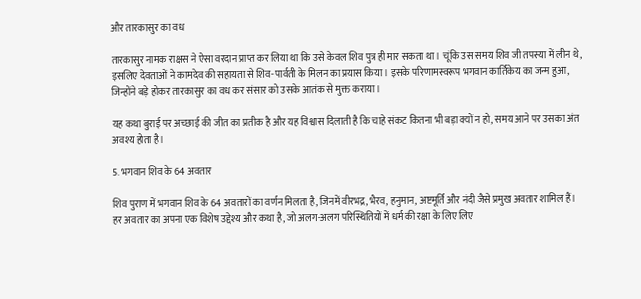और तारकासुर का वध

तारकासुर नामक राक्षस ने ऐसा वरदान प्राप्त कर लिया था कि उसे केवल शिव पुत्र ही मार सकता था। चूंकि उस समय शिव जी तपस्या में लीन थे, इसलिए देवताओं ने कामदेव की सहायता से शिव-पार्वती के मिलन का प्रयास किया। इसके परिणामस्वरूप भगवान कार्तिकेय का जन्म हुआ, जिन्होंने बड़े होकर तारकासुर का वध कर संसार को उसके आतंक से मुक्त कराया।

यह कथा बुराई पर अच्छाई की जीत का प्रतीक है और यह विश्वास दिलाती है कि चाहे संकट कितना भी बड़ा क्यों न हो, समय आने पर उसका अंत अवश्य होता है।

5. भगवान शिव के 64 अवतार

शिव पुराण में भगवान शिव के 64 अवतारों का वर्णन मिलता है, जिनमें वीरभद्र, भैरव, हनुमान, अष्टमूर्ति और नंदी जैसे प्रमुख अवतार शामिल हैं। हर अवतार का अपना एक विशेष उद्देश्य और कथा है, जो अलग-अलग परिस्थितियों में धर्म की रक्षा के लिए लिए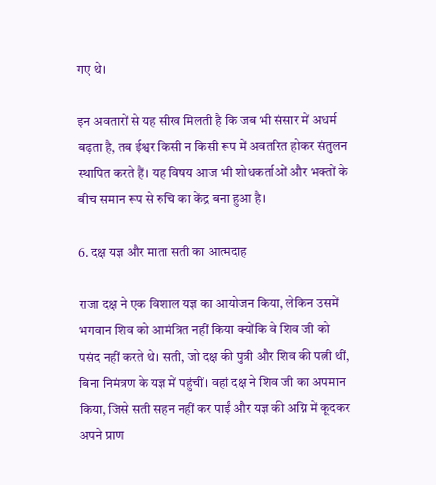गए थे।

इन अवतारों से यह सीख मिलती है कि जब भी संसार में अधर्म बढ़ता है, तब ईश्वर किसी न किसी रूप में अवतरित होकर संतुलन स्थापित करते हैं। यह विषय आज भी शोधकर्ताओं और भक्तों के बीच समान रूप से रुचि का केंद्र बना हुआ है।

6. दक्ष यज्ञ और माता सती का आत्मदाह

राजा दक्ष ने एक विशाल यज्ञ का आयोजन किया, लेकिन उसमें भगवान शिव को आमंत्रित नहीं किया क्योंकि वे शिव जी को पसंद नहीं करते थे। सती, जो दक्ष की पुत्री और शिव की पत्नी थीं, बिना निमंत्रण के यज्ञ में पहुंचीं। वहां दक्ष ने शिव जी का अपमान किया, जिसे सती सहन नहीं कर पाईं और यज्ञ की अग्नि में कूदकर अपने प्राण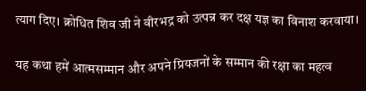त्याग दिए। क्रोधित शिव जी ने वीरभद्र को उत्पन्न कर दक्ष यज्ञ का विनाश करवाया।

यह कथा हमें आत्मसम्मान और अपने प्रियजनों के सम्मान की रक्षा का महत्व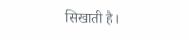सिखाती है।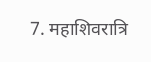7. महाशिवरात्रि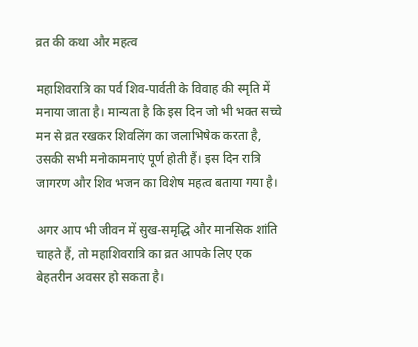व्रत की कथा और महत्व

महाशिवरात्रि का पर्व शिव-पार्वती के विवाह की स्मृति में मनाया जाता है। मान्यता है कि इस दिन जो भी भक्त सच्चे मन से व्रत रखकर शिवलिंग का जलाभिषेक करता है, उसकी सभी मनोकामनाएं पूर्ण होती हैं। इस दिन रात्रि जागरण और शिव भजन का विशेष महत्व बताया गया है।

अगर आप भी जीवन में सुख-समृद्धि और मानसिक शांति चाहते हैं, तो महाशिवरात्रि का व्रत आपके लिए एक बेहतरीन अवसर हो सकता है।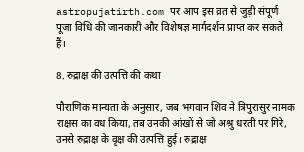astropujatirth.com पर आप इस व्रत से जुड़ी संपूर्ण पूजा विधि की जानकारी और विशेषज्ञ मार्गदर्शन प्राप्त कर सकते हैं।

8. रुद्राक्ष की उत्पत्ति की कथा

पौराणिक मान्यता के अनुसार, जब भगवान शिव ने त्रिपुरासुर नामक राक्षस का वध किया, तब उनकी आंखों से जो अश्रु धरती पर गिरे, उनसे रुद्राक्ष के वृक्ष की उत्पत्ति हुई। रुद्राक्ष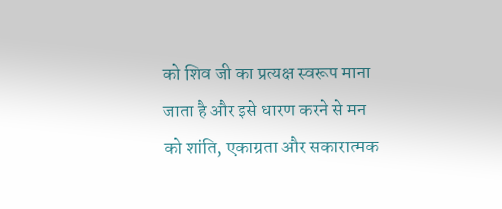को शिव जी का प्रत्यक्ष स्वरूप माना जाता है और इसे धारण करने से मन को शांति, एकाग्रता और सकारात्मक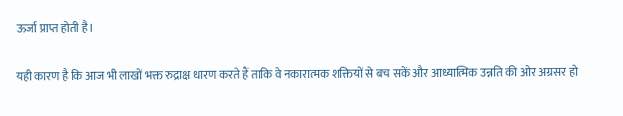ऊर्जा प्राप्त होती है।

यही कारण है कि आज भी लाखों भक्त रुद्राक्ष धारण करते हैं ताकि वे नकारात्मक शक्तियों से बच सकें और आध्यात्मिक उन्नति की ओर अग्रसर हो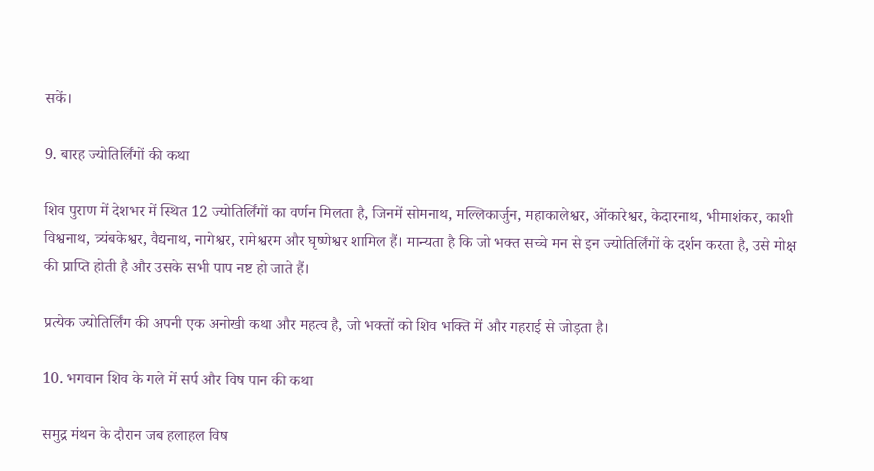सकें।

9. बारह ज्योतिर्लिंगों की कथा

शिव पुराण में देशभर में स्थित 12 ज्योतिर्लिंगों का वर्णन मिलता है, जिनमें सोमनाथ, मल्लिकार्जुन, महाकालेश्वर, ओंकारेश्वर, केदारनाथ, भीमाशंकर, काशी विश्वनाथ, त्र्यंबकेश्वर, वैद्यनाथ, नागेश्वर, रामेश्वरम और घृष्णेश्वर शामिल हैं। मान्यता है कि जो भक्त सच्चे मन से इन ज्योतिर्लिंगों के दर्शन करता है, उसे मोक्ष की प्राप्ति होती है और उसके सभी पाप नष्ट हो जाते हैं।

प्रत्येक ज्योतिर्लिंग की अपनी एक अनोखी कथा और महत्व है, जो भक्तों को शिव भक्ति में और गहराई से जोड़ता है।

10. भगवान शिव के गले में सर्प और विष पान की कथा

समुद्र मंथन के दौरान जब हलाहल विष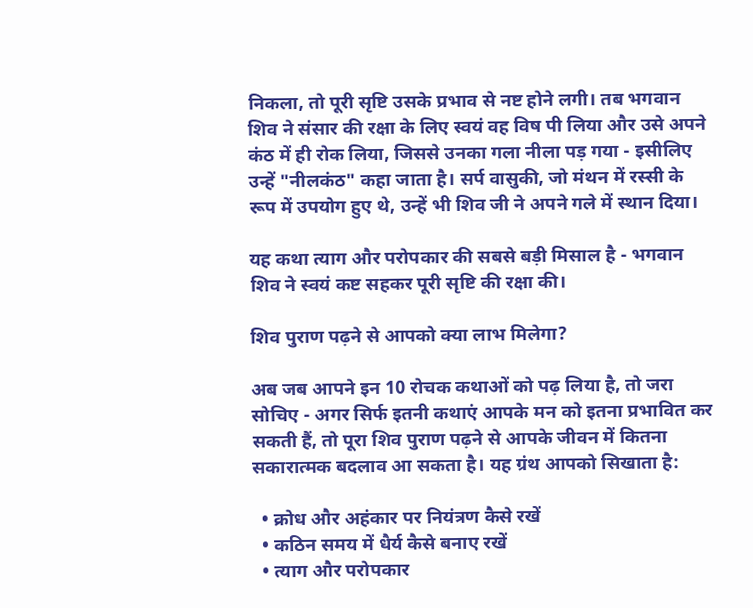निकला, तो पूरी सृष्टि उसके प्रभाव से नष्ट होने लगी। तब भगवान शिव ने संसार की रक्षा के लिए स्वयं वह विष पी लिया और उसे अपने कंठ में ही रोक लिया, जिससे उनका गला नीला पड़ गया - इसीलिए उन्हें "नीलकंठ" कहा जाता है। सर्प वासुकी, जो मंथन में रस्सी के रूप में उपयोग हुए थे, उन्हें भी शिव जी ने अपने गले में स्थान दिया।

यह कथा त्याग और परोपकार की सबसे बड़ी मिसाल है - भगवान शिव ने स्वयं कष्ट सहकर पूरी सृष्टि की रक्षा की।

शिव पुराण पढ़ने से आपको क्या लाभ मिलेगा?

अब जब आपने इन 10 रोचक कथाओं को पढ़ लिया है, तो जरा सोचिए - अगर सिर्फ इतनी कथाएं आपके मन को इतना प्रभावित कर सकती हैं, तो पूरा शिव पुराण पढ़ने से आपके जीवन में कितना सकारात्मक बदलाव आ सकता है। यह ग्रंथ आपको सिखाता है:

  • क्रोध और अहंकार पर नियंत्रण कैसे रखें
  • कठिन समय में धैर्य कैसे बनाए रखें
  • त्याग और परोपकार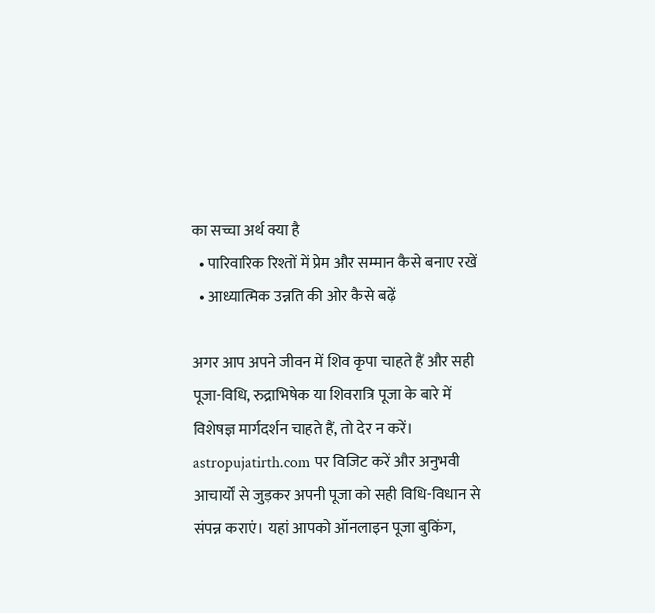का सच्चा अर्थ क्या है
  • पारिवारिक रिश्तों में प्रेम और सम्मान कैसे बनाए रखें
  • आध्यात्मिक उन्नति की ओर कैसे बढ़ें

अगर आप अपने जीवन में शिव कृपा चाहते हैं और सही पूजा-विधि, रुद्राभिषेक या शिवरात्रि पूजा के बारे में विशेषज्ञ मार्गदर्शन चाहते हैं, तो देर न करें। astropujatirth.com पर विजिट करें और अनुभवी आचार्यों से जुड़कर अपनी पूजा को सही विधि-विधान से संपन्न कराएं। यहां आपको ऑनलाइन पूजा बुकिंग,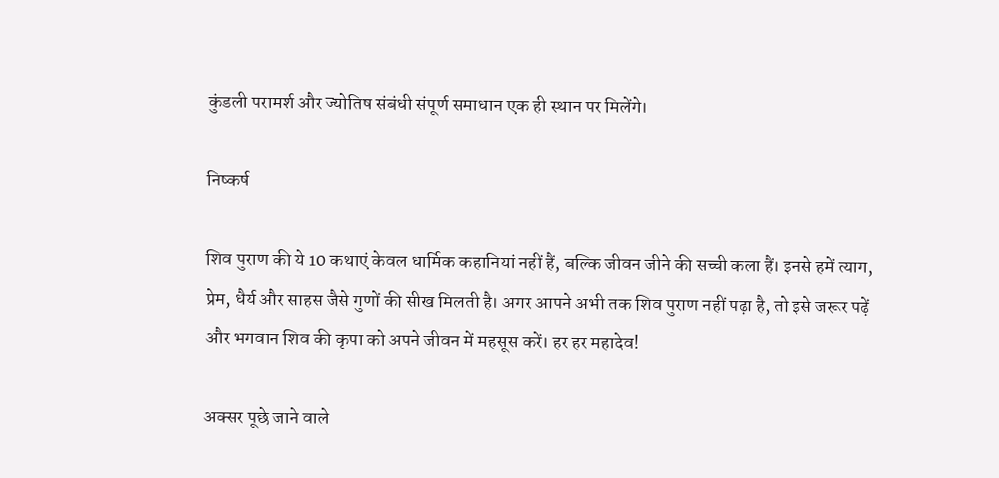कुंडली परामर्श और ज्योतिष संबंधी संपूर्ण समाधान एक ही स्थान पर मिलेंगे।

निष्कर्ष

शिव पुराण की ये 10 कथाएं केवल धार्मिक कहानियां नहीं हैं, बल्कि जीवन जीने की सच्ची कला हैं। इनसे हमें त्याग, प्रेम, धैर्य और साहस जैसे गुणों की सीख मिलती है। अगर आपने अभी तक शिव पुराण नहीं पढ़ा है, तो इसे जरूर पढ़ें और भगवान शिव की कृपा को अपने जीवन में महसूस करें। हर हर महादेव!

अक्सर पूछे जाने वाले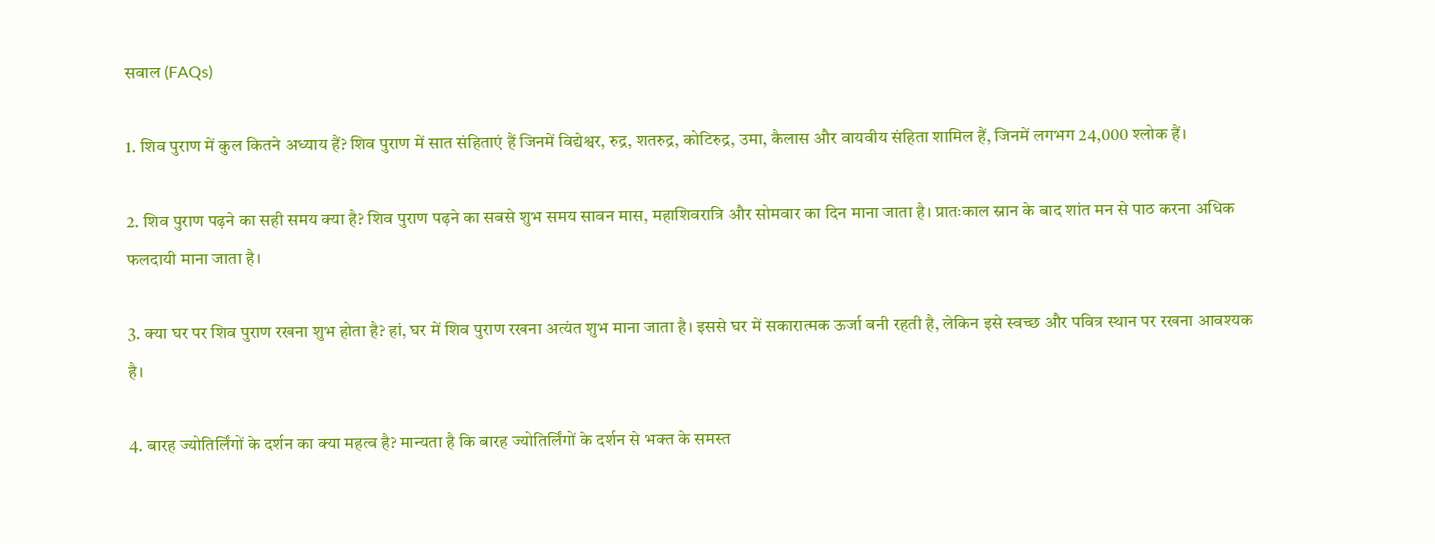सवाल (FAQs)

1. शिव पुराण में कुल कितने अध्याय हैं? शिव पुराण में सात संहिताएं हैं जिनमें विद्येश्वर, रुद्र, शतरुद्र, कोटिरुद्र, उमा, कैलास और वायवीय संहिता शामिल हैं, जिनमें लगभग 24,000 श्लोक हैं।

2. शिव पुराण पढ़ने का सही समय क्या है? शिव पुराण पढ़ने का सबसे शुभ समय सावन मास, महाशिवरात्रि और सोमवार का दिन माना जाता है। प्रातःकाल स्नान के बाद शांत मन से पाठ करना अधिक फलदायी माना जाता है।

3. क्या घर पर शिव पुराण रखना शुभ होता है? हां, घर में शिव पुराण रखना अत्यंत शुभ माना जाता है। इससे घर में सकारात्मक ऊर्जा बनी रहती है, लेकिन इसे स्वच्छ और पवित्र स्थान पर रखना आवश्यक है।

4. बारह ज्योतिर्लिंगों के दर्शन का क्या महत्व है? मान्यता है कि बारह ज्योतिर्लिंगों के दर्शन से भक्त के समस्त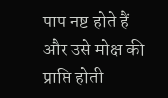पाप नष्ट होते हैं और उसे मोक्ष की प्राप्ति होती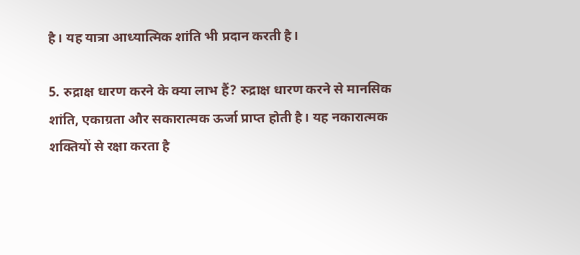है। यह यात्रा आध्यात्मिक शांति भी प्रदान करती है।

5. रुद्राक्ष धारण करने के क्या लाभ हैं? रुद्राक्ष धारण करने से मानसिक शांति, एकाग्रता और सकारात्मक ऊर्जा प्राप्त होती है। यह नकारात्मक शक्तियों से रक्षा करता है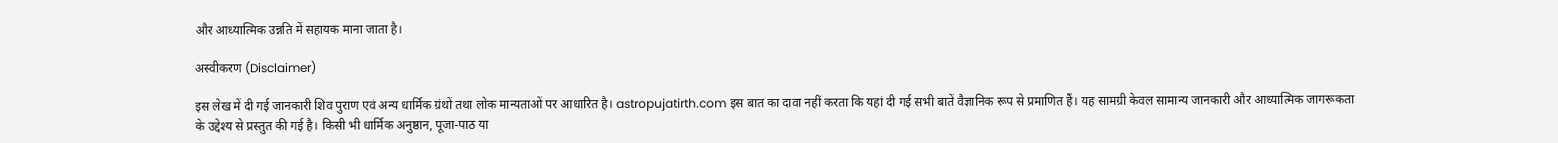और आध्यात्मिक उन्नति में सहायक माना जाता है।

अस्वीकरण (Disclaimer)

इस लेख में दी गई जानकारी शिव पुराण एवं अन्य धार्मिक ग्रंथों तथा लोक मान्यताओं पर आधारित है। astropujatirth.com इस बात का दावा नहीं करता कि यहां दी गई सभी बातें वैज्ञानिक रूप से प्रमाणित हैं। यह सामग्री केवल सामान्य जानकारी और आध्यात्मिक जागरूकता के उद्देश्य से प्रस्तुत की गई है। किसी भी धार्मिक अनुष्ठान, पूजा-पाठ या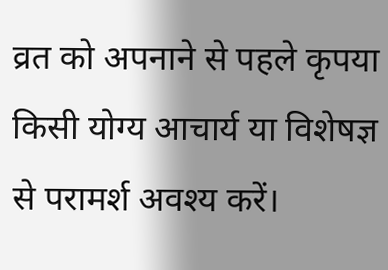व्रत को अपनाने से पहले कृपया किसी योग्य आचार्य या विशेषज्ञ से परामर्श अवश्य करें।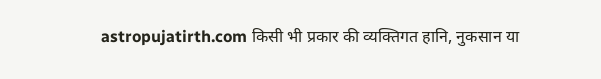astropujatirth.com किसी भी प्रकार की व्यक्तिगत हानि, नुकसान या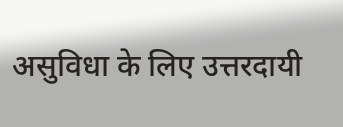असुविधा के लिए उत्तरदायी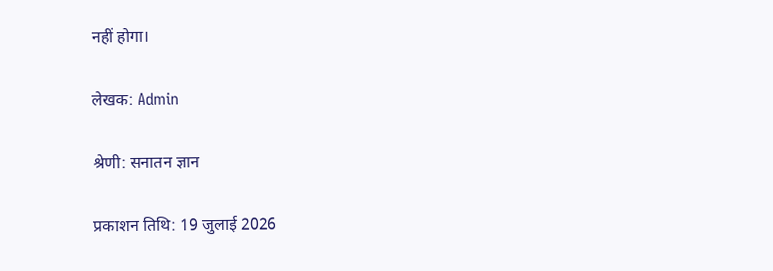नहीं होगा।

लेखक: Admin

श्रेणी: सनातन ज्ञान

प्रकाशन तिथि: 19 जुलाई 2026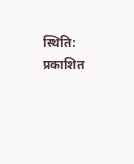स्थिति: प्रकाशित